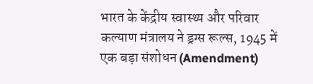भारत के केंद्रीय स्वास्थ्य और परिवार कल्याण मंत्रालय ने ड्रग्स रूल्स, 1945 में एक बड़ा संशोधन (Amendment)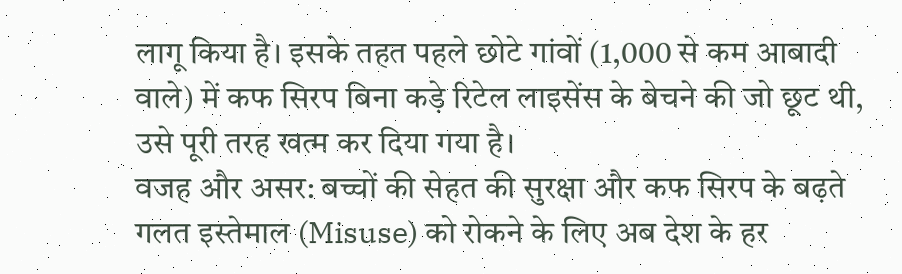लागू किया है। इसके तहत पहले छोटे गांवों (1,000 से कम आबादी वाले) में कफ सिरप बिना कड़े रिटेल लाइसेंस के बेचने की जो छूट थी, उसे पूरी तरह खत्म कर दिया गया है।
वजह और असर: बच्चों की सेहत की सुरक्षा और कफ सिरप के बढ़ते गलत इस्तेमाल (Misuse) को रोकने के लिए अब देश के हर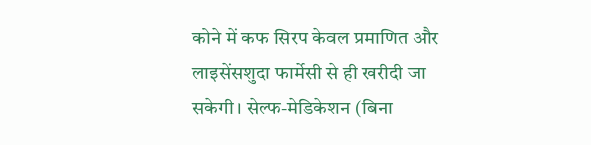कोने में कफ सिरप केवल प्रमाणित और लाइसेंसशुदा फार्मेसी से ही खरीदी जा सकेगी। सेल्फ-मेडिकेशन (बिना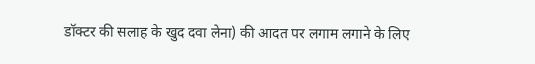डॉक्टर की सलाह के खुद दवा लेना) की आदत पर लगाम लगाने के लिए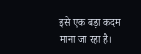इसे एक बड़ा कदम माना जा रहा है।